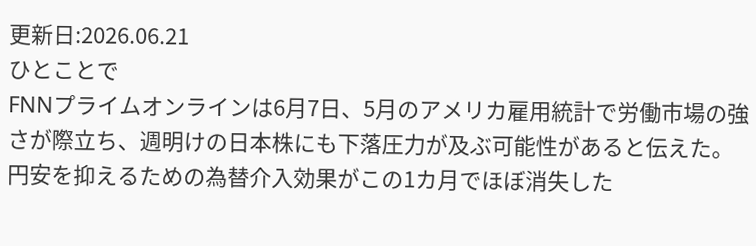更新日:2026.06.21
ひとことで
FNNプライムオンラインは6月7日、5月のアメリカ雇用統計で労働市場の強さが際立ち、週明けの日本株にも下落圧力が及ぶ可能性があると伝えた。円安を抑えるための為替介入効果がこの1カ月でほぼ消失した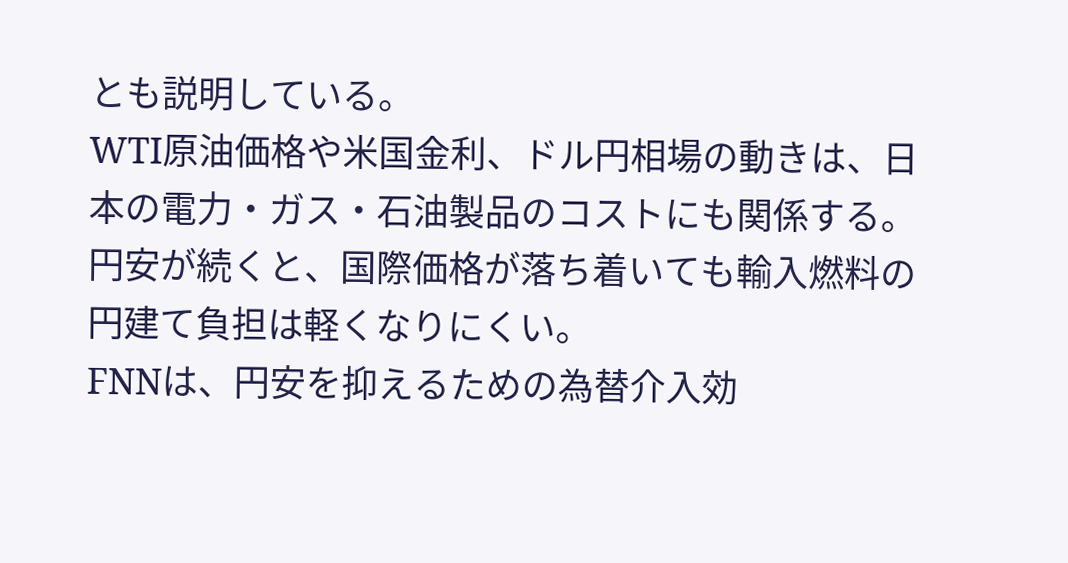とも説明している。
WTI原油価格や米国金利、ドル円相場の動きは、日本の電力・ガス・石油製品のコストにも関係する。円安が続くと、国際価格が落ち着いても輸入燃料の円建て負担は軽くなりにくい。
FNNは、円安を抑えるための為替介入効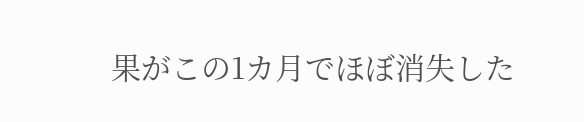果がこの1カ月でほぼ消失した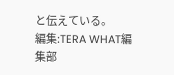と伝えている。
編集:TERA WHAT編集部